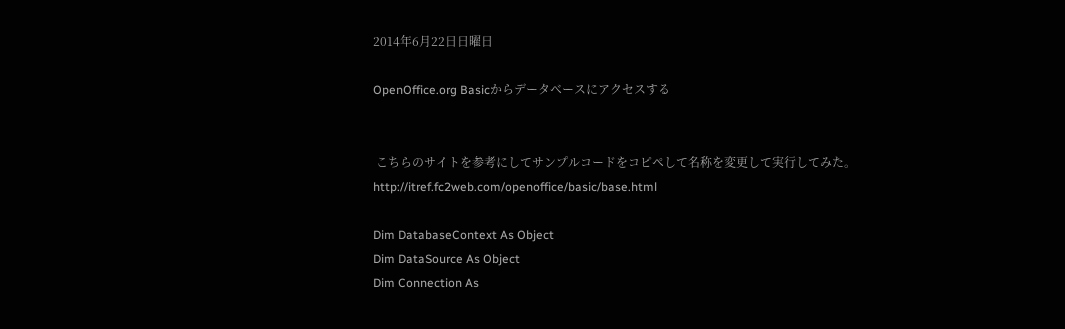2014年6月22日日曜日

OpenOffice.org Basicからデータベースにアクセスする


 こちらのサイトを参考にしてサンプルコードをコピペして名称を変更して実行してみた。
http://itref.fc2web.com/openoffice/basic/base.html

Dim DatabaseContext As Object
Dim DataSource As Object
Dim Connection As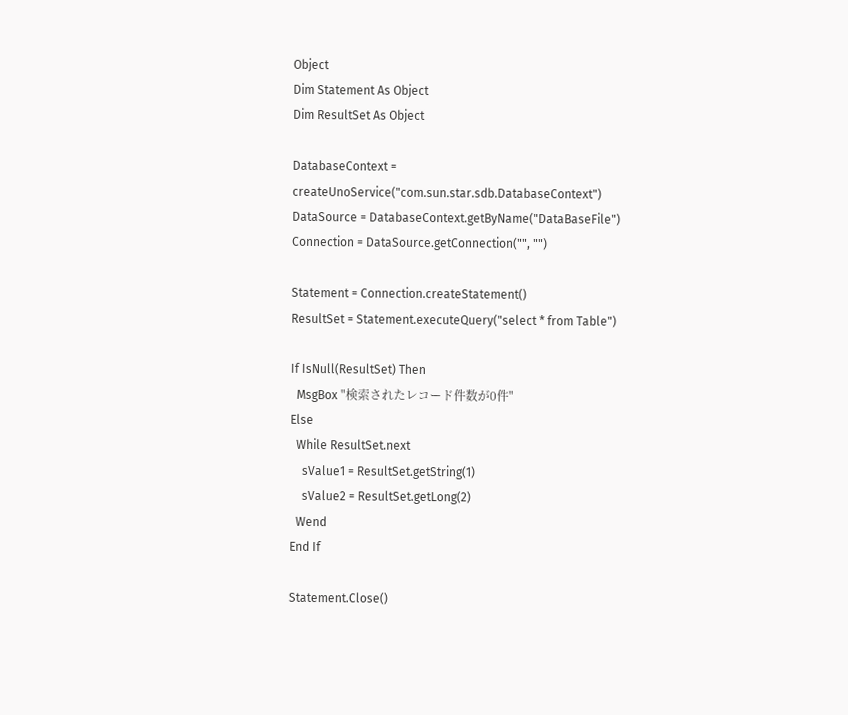Object
Dim Statement As Object
Dim ResultSet As Object

DatabaseContext = createUnoService("com.sun.star.sdb.DatabaseContext")
DataSource = DatabaseContext.getByName("DataBaseFile")
Connection = DataSource.getConnection("", "")

Statement = Connection.createStatement()
ResultSet = Statement.executeQuery("select * from Table")

If IsNull(ResultSet) Then
  MsgBox "検索されたレコード件数が0件"
Else
  While ResultSet.next
    sValue1 = ResultSet.getString(1)
    sValue2 = ResultSet.getLong(2)
  Wend
End If

Statement.Close()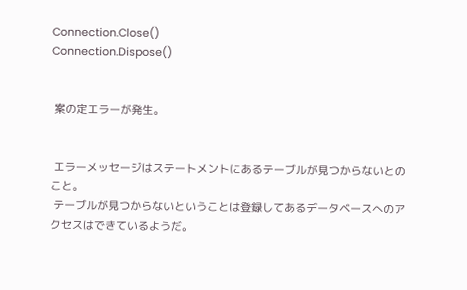Connection.Close()
Connection.Dispose()


 案の定エラーが発生。


 エラーメッセージはステートメントにあるテーブルが見つからないとのこと。
 テーブルが見つからないということは登録してあるデータベースへのアクセスはできているようだ。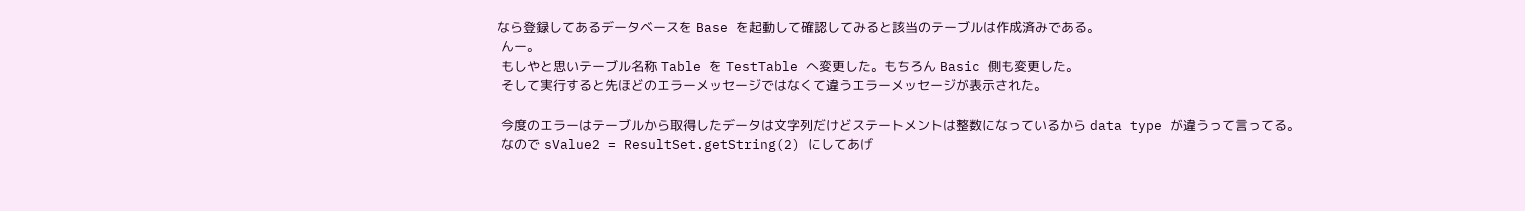なら登録してあるデータベースを Base を起動して確認してみると該当のテーブルは作成済みである。
 んー。
 もしやと思いテーブル名称 Table を TestTable へ変更した。もちろん Basic 側も変更した。
 そして実行すると先ほどのエラーメッセージではなくて違うエラーメッセージが表示された。

 今度のエラーはテーブルから取得したデータは文字列だけどステートメントは整数になっているから data type が違うって言ってる。
 なので sValue2 = ResultSet.getString(2) にしてあげ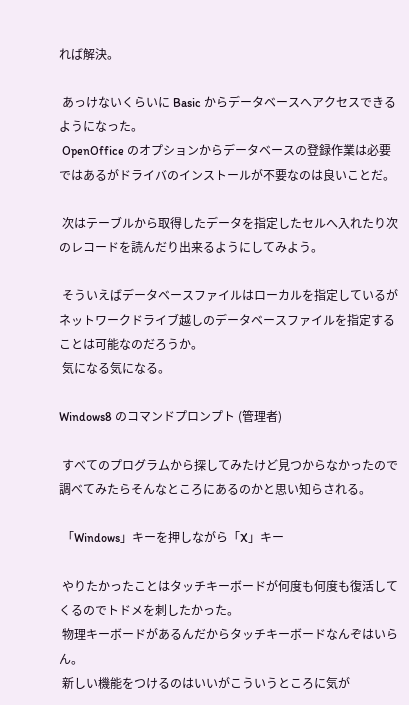れば解決。

 あっけないくらいに Basic からデータベースへアクセスできるようになった。
 OpenOffice のオプションからデータベースの登録作業は必要ではあるがドライバのインストールが不要なのは良いことだ。

 次はテーブルから取得したデータを指定したセルへ入れたり次のレコードを読んだり出来るようにしてみよう。

 そういえばデータベースファイルはローカルを指定しているがネットワークドライブ越しのデータベースファイルを指定することは可能なのだろうか。
 気になる気になる。

Windows8 のコマンドプロンプト (管理者)

 すべてのプログラムから探してみたけど見つからなかったので調べてみたらそんなところにあるのかと思い知らされる。

 「Windows」キーを押しながら「X」キー

 やりたかったことはタッチキーボードが何度も何度も復活してくるのでトドメを刺したかった。
 物理キーボードがあるんだからタッチキーボードなんぞはいらん。
 新しい機能をつけるのはいいがこういうところに気が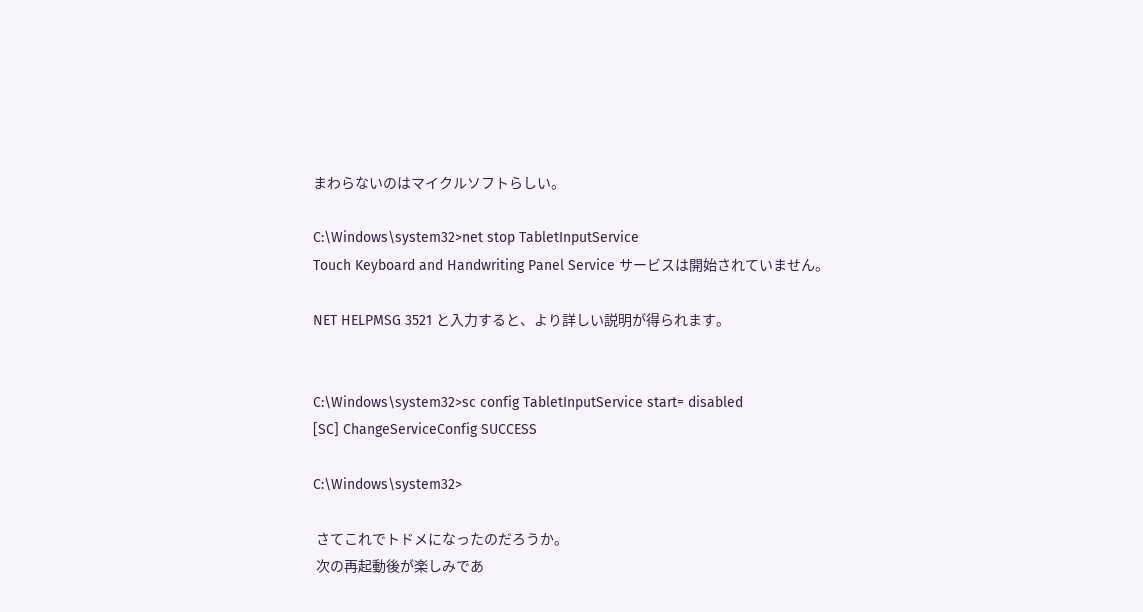まわらないのはマイクルソフトらしい。

C:\Windows\system32>net stop TabletInputService
Touch Keyboard and Handwriting Panel Service サービスは開始されていません。

NET HELPMSG 3521 と入力すると、より詳しい説明が得られます。


C:\Windows\system32>sc config TabletInputService start= disabled
[SC] ChangeServiceConfig SUCCESS

C:\Windows\system32>

 さてこれでトドメになったのだろうか。
 次の再起動後が楽しみであ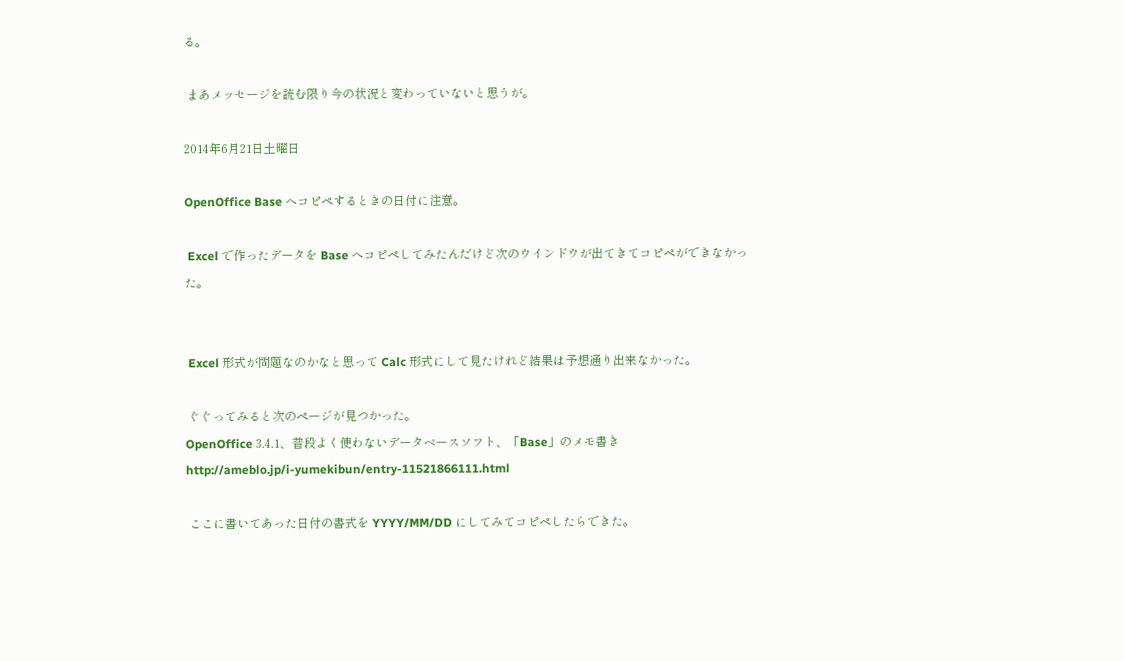る。

 まあメッセージを読む限り今の状況と変わっていないと思うが。

2014年6月21日土曜日

OpenOffice Base へコピペするときの日付に注意。

 Excel で作ったデータを Base へコピペしてみたんだけど次のウインドウが出てきてコピペができなかった。


 Excel 形式が問題なのかなと思って Calc 形式にして見たけれど結果は予想通り出来なかった。

 ぐぐってみると次のページが見つかった。
OpenOffice 3.4.1、普段よく使わないデータベースソフト、「Base」のメモ書き
http://ameblo.jp/i-yumekibun/entry-11521866111.html

 ここに書いてあった日付の書式を YYYY/MM/DD にしてみてコピペしたらできた。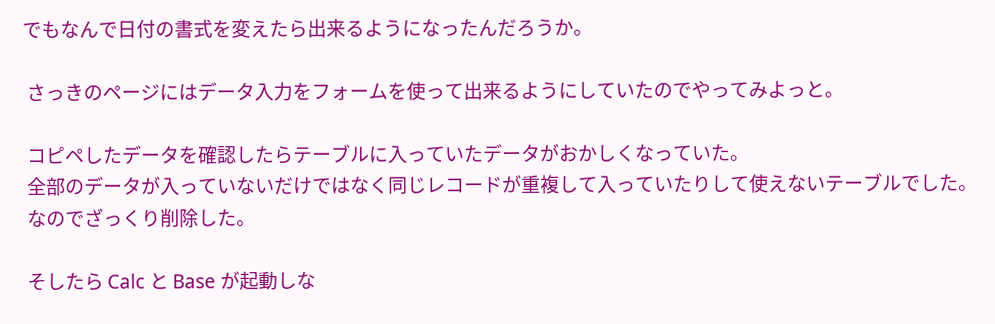でもなんで日付の書式を変えたら出来るようになったんだろうか。

 さっきのページにはデータ入力をフォームを使って出来るようにしていたのでやってみよっと。

 コピペしたデータを確認したらテーブルに入っていたデータがおかしくなっていた。
 全部のデータが入っていないだけではなく同じレコードが重複して入っていたりして使えないテーブルでした。
 なのでざっくり削除した。

 そしたら Calc と Base が起動しな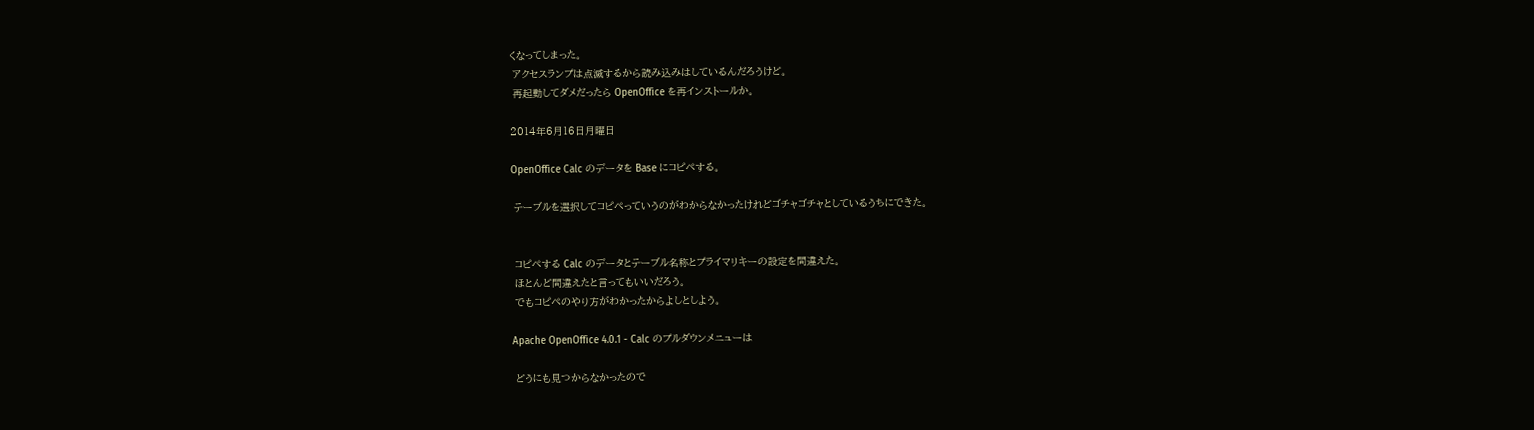くなってしまった。
 アクセスランプは点滅するから読み込みはしているんだろうけど。
 再起動してダメだったら OpenOffice を再インストールか。

2014年6月16日月曜日

OpenOffice Calc のデータを Base にコピペする。

 テーブルを選択してコピペっていうのがわからなかったけれどゴチャゴチャとしているうちにできた。


 コピペする Calc のデータとテーブル名称とプライマリキーの設定を間違えた。
 ほとんど間違えたと言ってもいいだろう。
 でもコピペのやり方がわかったからよしとしよう。

Apache OpenOffice 4.0.1 - Calc のプルダウンメニューは

 どうにも見つからなかったので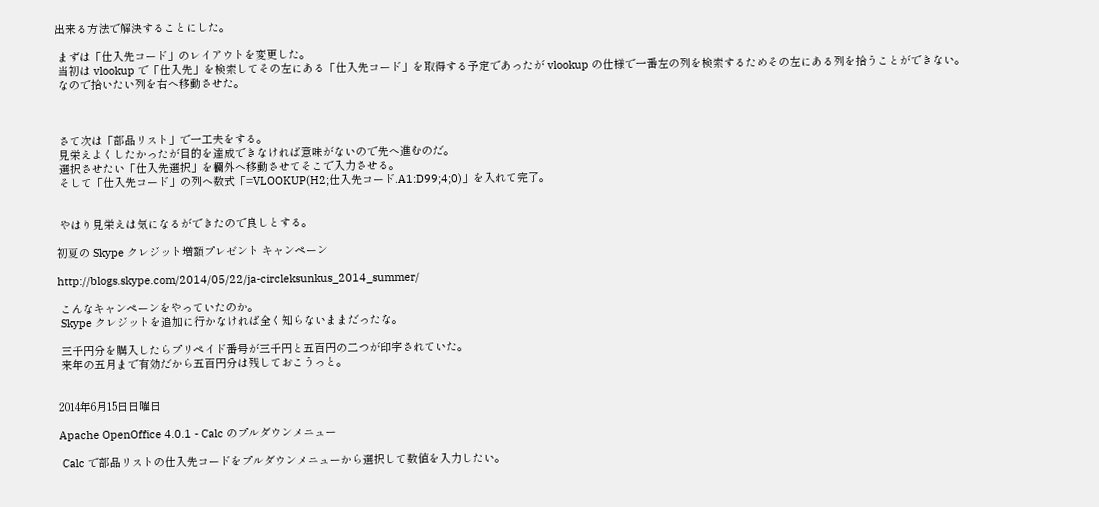出来る方法で解決することにした。

 まずは「仕入先コード」のレイアウトを変更した。
 当初は vlookup で「仕入先」を検索してその左にある「仕入先コード」を取得する予定であったが vlookup の仕様で一番左の列を検索するためその左にある列を拾うことができない。
 なので拾いたい列を右へ移動させた。



 さて次は「部品リスト」で一工夫をする。
 見栄えよくしたかったが目的を達成できなければ意味がないので先へ進むのだ。
 選択させたい「仕入先選択」を欄外へ移動させてそこで入力させる。
 そして「仕入先コード」の列へ数式「=VLOOKUP(H2;仕入先コード.A1:D99;4;0)」を入れて完了。


 やはり見栄えは気になるができたので良しとする。

初夏の Skype クレジット増額プレゼント キャンペーン

http://blogs.skype.com/2014/05/22/ja-circleksunkus_2014_summer/

 こんなキャンペーンをやっていたのか。
 Skype クレジットを追加に行かなければ全く知らないままだったな。

 三千円分を購入したらプリペイド番号が三千円と五百円の二つが印字されていた。
 来年の五月まで有効だから五百円分は残しておこうっと。


2014年6月15日日曜日

Apache OpenOffice 4.0.1 - Calc のプルダウンメニュー

 Calc で部品リストの仕入先コードをプルダウンメニューから選択して数値を入力したい。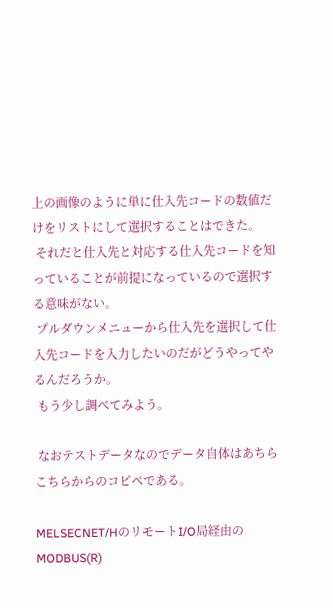上の画像のように単に仕入先コードの数値だけをリストにして選択することはできた。
 それだと仕入先と対応する仕入先コードを知っていることが前提になっているので選択する意味がない。
 プルダウンメニューから仕入先を選択して仕入先コードを入力したいのだがどうやってやるんだろうか。
 もう少し調べてみよう。

 なおテストデータなのでデータ自体はあちらこちらからのコピペである。

MELSECNET/HのリモートI/O局経由のMODBUS(R)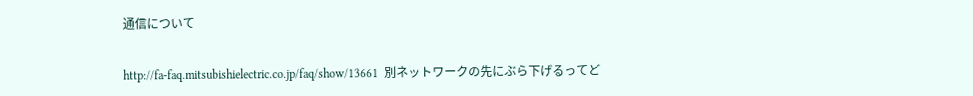通信について

http://fa-faq.mitsubishielectric.co.jp/faq/show/13661  別ネットワークの先にぶら下げるってど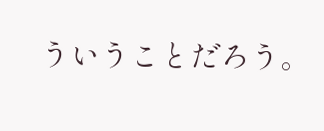ういうことだろう。